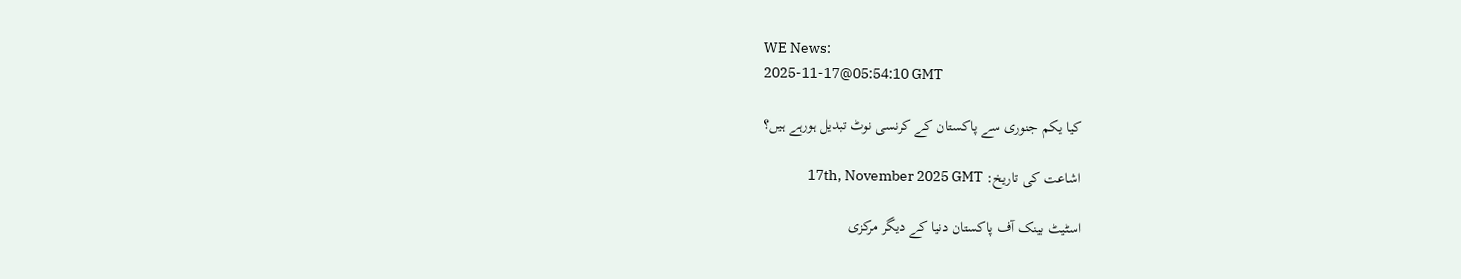WE News:
2025-11-17@05:54:10 GMT

کیا یکم جنوری سے پاکستان کے کرنسی نوٹ تبدیل ہورہے ہیں؟

اشاعت کی تاریخ: 17th, November 2025 GMT

اسٹیٹ بینک آف پاکستان دنیا کے دیگر مرکزی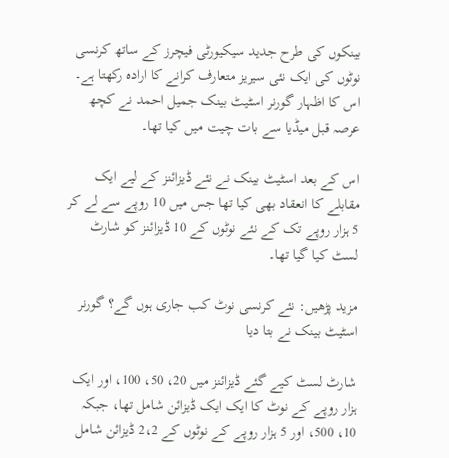بینکوں کی طرح جدید سیکیورٹی فیچرز کے ساتھ کرنسی نوٹوں کی ایک نئی سیریز متعارف کرانے کا ارادہ رکھتا ہے۔ اس کا اظہار گورنر اسٹیٹ بینک جمیل احمد نے کچھ عرصہ قبل میڈیا سے بات چیت میں کیا تھا۔

اس کے بعد اسٹیٹ بینک نے نئے ڈیزائنز کے لیے ایک مقابلے کا انعقاد بھی کیا تھا جس میں 10 روپے سے لے کر 5 ہزار روپے تک کے نئے نوٹوں کے 10 ڈیزائنز کو شارٹ لسٹ کیا گیا تھا۔

مزید پڑھیں: نئے کرنسی نوٹ کب جاری ہوں گے؟ گورنر اسٹیٹ بینک نے بتا دیا

شارٹ لسٹ کیے گئے ڈیزائنز میں 20، 50، 100، اور ایک ہزار روپے کے نوٹ کا ایک ایک ڈیزائن شامل تھا، جبکہ 10، 500، اور 5 ہزار روپے کے نوٹوں کے 2،2 ڈیزائن شامل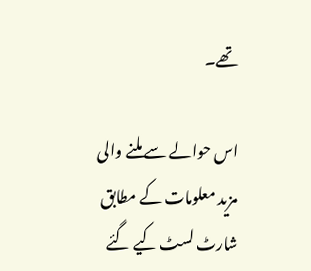تھے۔

اس حوالے سے ملنے والی مزید معلومات کے مطابق شارٹ لسٹ کیے گئے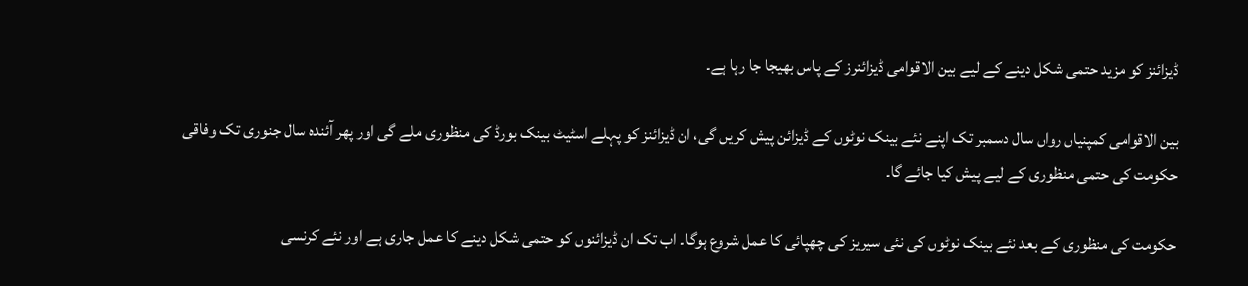ڈیزائنز کو مزید حتمی شکل دینے کے لیے بین الاقوامی ڈیزائنرز کے پاس بھیجا جا رہا ہے۔

بین الاقوامی کمپنیاں رواں سال دسمبر تک اپنے نئے بینک نوٹوں کے ڈیزائن پیش کریں گی، ان ڈیزائنز کو پہلے اسٹیٹ بینک بورڈ کی منظوری ملے گی اور پھر آئندہ سال جنوری تک وفاقی حکومت کی حتمی منظوری کے لیے پیش کیا جائے گا۔

حکومت کی منظوری کے بعد نئے بینک نوٹوں کی نئی سیریز کی چھپائی کا عمل شروع ہوگا۔ اب تک ان ڈیزائنوں کو حتمی شکل دینے کا عمل جاری ہے اور نئے کرنسی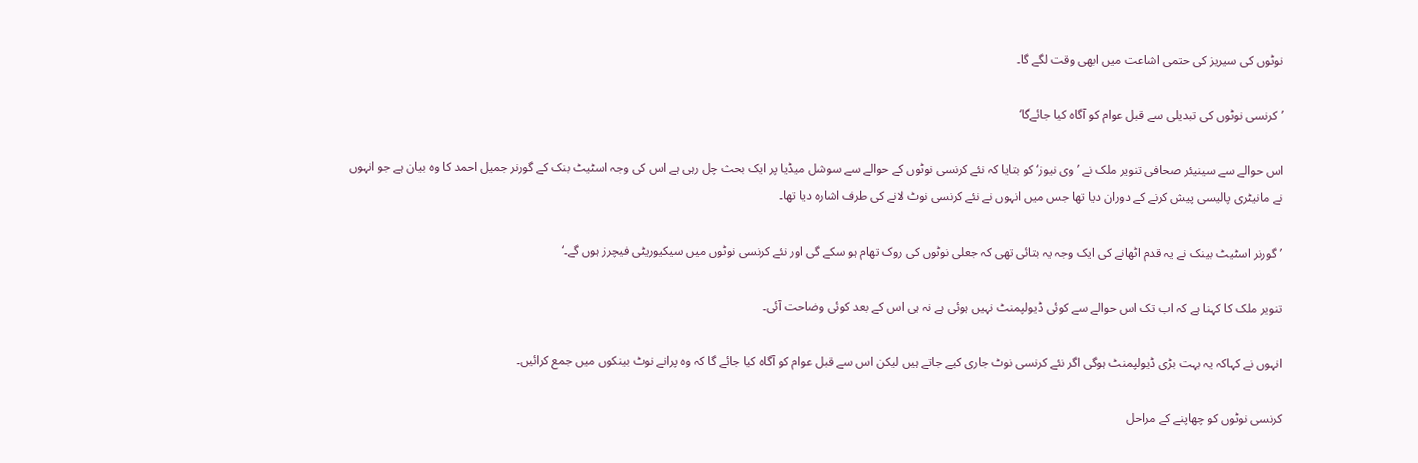نوٹوں کی سیریز کی حتمی اشاعت میں ابھی وقت لگے گا۔

’کرنسی نوٹوں کی تبدیلی سے قبل عوام کو آگاہ کیا جائےگا‘

اس حوالے سے سینیئر صحافی تنویر ملک نے ’وی نیوز‘ کو بتایا کہ نئے کرنسی نوٹوں کے حوالے سے سوشل میڈیا پر ایک بحث چل رہی ہے اس کی وجہ اسٹیٹ بنک کے گورنر جمیل احمد کا وہ بیان ہے جو انہوں نے مانیٹری پالیسی پیش کرنے کے دوران دیا تھا جس میں انہوں نے نئے کرنسی نوٹ لانے کی طرف اشارہ دیا تھا۔

’گورنر اسٹیٹ بینک نے یہ قدم اٹھانے کی ایک وجہ یہ بتائی تھی کہ جعلی نوٹوں کی روک تھام ہو سکے گی اور نئے کرنسی نوٹوں میں سیکیوریٹی فیچرز ہوں گے۔‘

تنویر ملک کا کہنا ہے کہ اب تک اس حوالے سے کوئی ڈیولپمنٹ نہیں ہوئی ہے نہ ہی اس کے بعد کوئی وضاحت آئی۔

انہوں نے کہاکہ یہ بہت بڑی ڈیولپمنٹ ہوگی اگر نئے کرنسی نوٹ جاری کیے جاتے ہیں لیکن اس سے قبل عوام کو آگاہ کیا جائے گا کہ وہ پرانے نوٹ بینکوں میں جمع کرائیں۔

کرنسی نوٹوں کو چھاپنے کے مراحل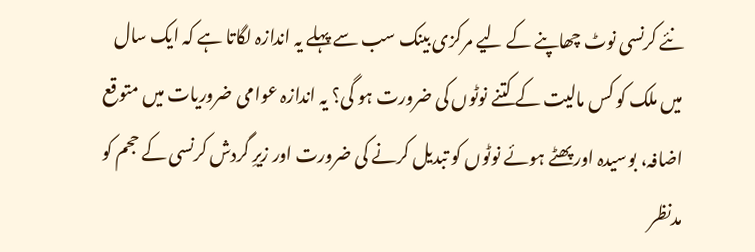نئے کرنسی نوٹ چھاپنے کے لیے مرکزی بینک سب سے پہلے یہ اندازہ لگاتا ہے کہ ایک سال میں ملک کو کس مالیت کے کتنے نوٹوں کی ضرورت ہو گی؟ یہ اندازہ عوامی ضروریات میں متوقع اضافہ، بوسیدہ اور پھٹے ہوئے نوٹوں کو تبدیل کرنے کی ضرورت اور زیرِ گردش کرنسی کے حجم کو مدنظر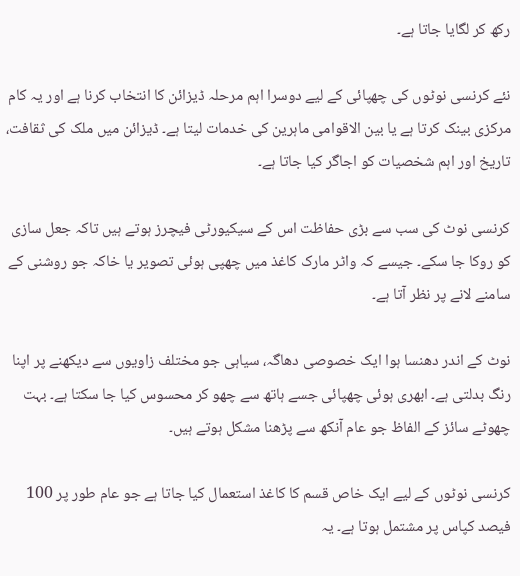رکھ کر لگایا جاتا ہے۔

نئے کرنسی نوٹوں کی چھپائی کے لیے دوسرا اہم مرحلہ ڈیزائن کا انتخاب کرنا ہے اور یہ کام مرکزی بینک کرتا ہے یا بین الاقوامی ماہرین کی خدمات لیتا ہے۔ ڈیزائن میں ملک کی ثقافت، تاریخ اور اہم شخصیات کو اجاگر کیا جاتا ہے۔

کرنسی نوٹ کی سب سے بڑی حفاظت اس کے سیکیورٹی فیچرز ہوتے ہیں تاکہ جعل سازی کو روکا جا سکے۔ جیسے کہ واٹر مارک کاغذ میں چھپی ہوئی تصویر یا خاکہ جو روشنی کے سامنے لانے پر نظر آتا ہے۔

نوٹ کے اندر دھنسا ہوا ایک خصوصی دھاگہ، سیاہی جو مختلف زاویوں سے دیکھنے پر اپنا رنگ بدلتی ہے۔ ابھری ہوئی چھپائی جسے ہاتھ سے چھو کر محسوس کیا جا سکتا ہے۔ بہت چھوٹے سائز کے الفاظ جو عام آنکھ سے پڑھنا مشکل ہوتے ہیں۔

کرنسی نوٹوں کے لیے ایک خاص قسم کا کاغذ استعمال کیا جاتا ہے جو عام طور پر 100 فیصد کپاس پر مشتمل ہوتا ہے۔ یہ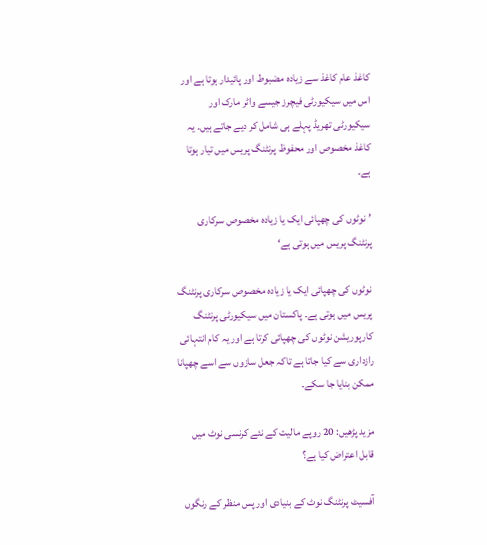کاغذ عام کاغذ سے زیادہ مضبوط اور پائیدار ہوتا ہے اور اس میں سیکیورٹی فیچرز جیسے واٹر مارک اور سیکیورٹی تھریڈ پہلے ہی شامل کر دیے جاتے ہیں۔ یہ کاغذ مخصوص اور محفوظ پرنٹنگ پریس میں تیار ہوتا ہے۔

’نوٹوں کی چھپائی ایک یا زیادہ مخصوص سرکاری پرنٹنگ پریس میں ہوتی ہے‘

نوٹوں کی چھپائی ایک یا زیادہ مخصوص سرکاری پرنٹنگ پریس میں ہوتی ہے۔ پاکستان میں سیکیورٹی پرنٹنگ کارپوریشن نوٹوں کی چھپائی کرتا ہے اور یہ کام انتہائی رازداری سے کیا جاتا ہے تاکہ جعل سازوں سے اسے چھپانا ممکن بنایا جا سکے۔

مزید پڑھیں: 20 روپے مالیت کے نئے کرنسی نوٹ میں قابل اعتراض کیا ہے؟

آفسیٹ پرنٹنگ نوٹ کے بنیادی اور پس منظر کے رنگوں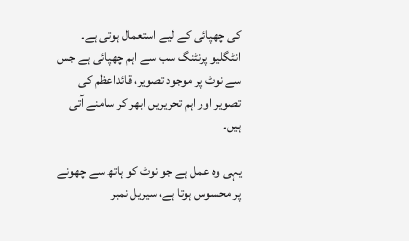کی چھپائی کے لیے استعمال ہوتی ہے۔ انٹگلیو پرنٹنگ سب سے اہم چھپائی ہے جس سے نوٹ پر موجود تصویر، قائداعظم کی تصویر اور اہم تحریریں ابھر کر سامنے آتی ہیں۔

یہی وہ عمل ہے جو نوٹ کو ہاتھ سے چھونے پر محسوس ہوتا ہے، سیریل نمبر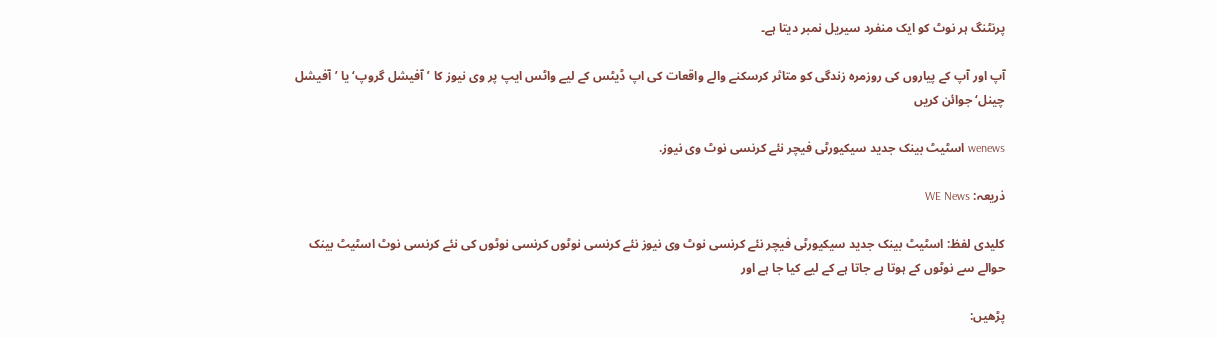پرنٹنگ ہر نوٹ کو ایک منفرد سیریل نمبر دیتا ہے۔

آپ اور آپ کے پیاروں کی روزمرہ زندگی کو متاثر کرسکنے والے واقعات کی اپ ڈیٹس کے لیے واٹس ایپ پر وی نیوز کا ’آفیشل گروپ‘ یا ’آفیشل چینل‘ جوائن کریں

wenews اسٹیٹ بینک جدید سیکیورٹی فیچر نئے کرنسی نوٹ وی نیوز.

ذریعہ: WE News

کلیدی لفظ: اسٹیٹ بینک جدید سیکیورٹی فیچر نئے کرنسی نوٹ وی نیوز نئے کرنسی نوٹوں کرنسی نوٹوں کی نئے کرنسی نوٹ اسٹیٹ بینک حوالے سے نوٹوں کے ہوتا ہے جاتا ہے کے لیے کیا جا ہے اور

پڑھیں: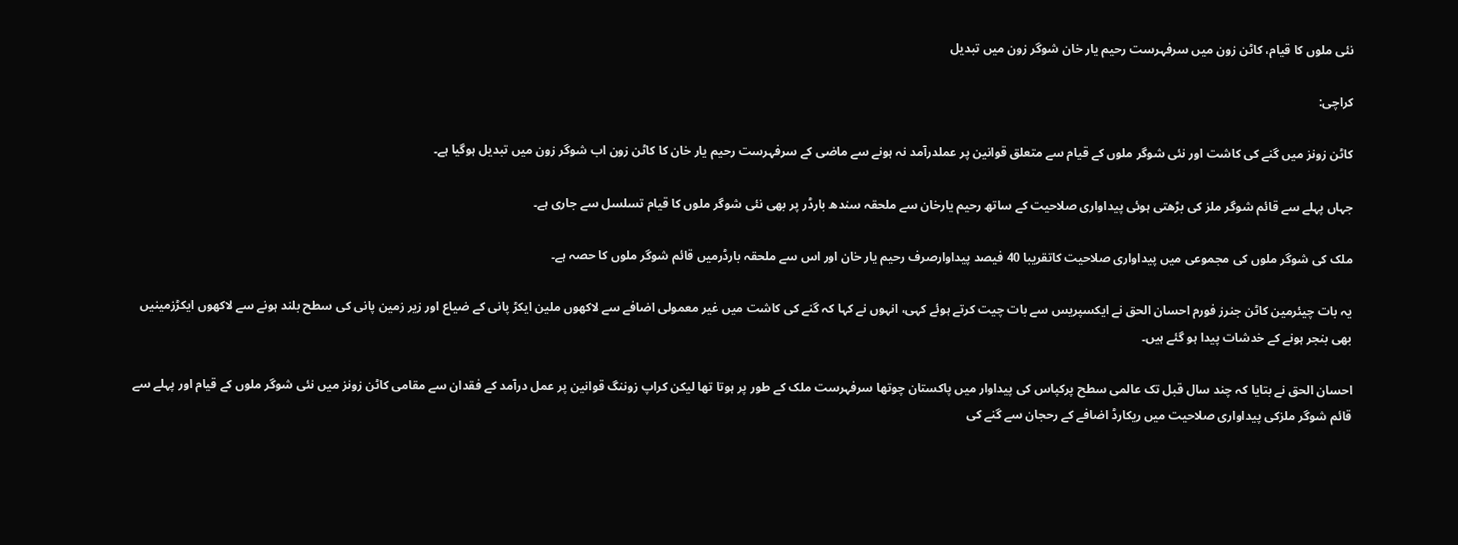نئی ملوں کا قیام، کاٹن زون میں سرفہرست رحیم یار خان شوگر زون میں تبدیل

کراچی:

کاٹن زونز میں گنے کی کاشت اور نئی شوگر ملوں کے قیام سے متعلق قوانین پر عملدرآمد نہ ہونے سے ماضی کے سرفہرست رحیم یار خان کا کاٹن زون اب شوگر زون میں تبدیل ہوگیا ہے۔

جہاں پہلے سے قائم شوگر ملز کی بڑھتی ہوئی پیداواری صلاحیت کے ساتھ رحیم یارخان سے ملحقہ سندھ بارڈر پر بھی نئی شوگر ملوں کا قیام تسلسل سے جاری ہے۔

ملک کی شوگر ملوں کی مجموعی میں پیداواری صلاحیت کاتقریبا 40 فیصد پیداوارصرف رحیم یار خان اور اس سے ملحقہ بارڈرمیں قائم شوگر ملوں کا حصہ ہے۔

یہ بات چیئرمین کاٹن جنرز فورم احسان الحق نے ایکسپریس سے بات چیت کرتے ہوئے کہی، انہوں نے کہا کہ گنے کی کاشت میں غیر معمولی اضافے سے لاکھوں ملین ایکڑ پانی کے ضیاع اور زیر زمین پانی کی سطح بلند ہونے سے لاکھوں ایکڑزمینیں بھی بنجر ہونے کے خدشات پیدا ہو گئے ہیں۔

احسان الحق نے بتایا کہ چند سال قبل تک عالمی سطح پرکپاس کی پیداوار میں پاکستان چوتھا سرفہرست ملک کے طور پر ہوتا تھا لیکن کراپ زوننگ قوانین پر عمل درآمد کے فقدان سے مقامی کاٹن زونز میں نئی شوگر ملوں کے قیام اور پہلے سے قائم شوگر ملزکی پیداواری صلاحیت میں ریکارڈ اضافے کے رحجان سے گنے کی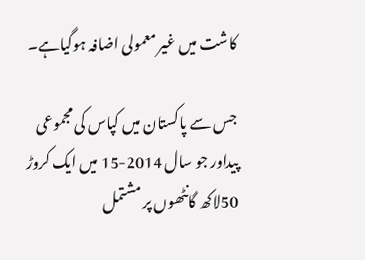کاشت میں غیر معمولی اضافہ ہوگیاہے۔

جس سے پاکستان میں کپاس کی مجموعی پیداور جو سال 2014-15 میں ایک کروڑ 50لاکھ گانٹھوں پر مشتمل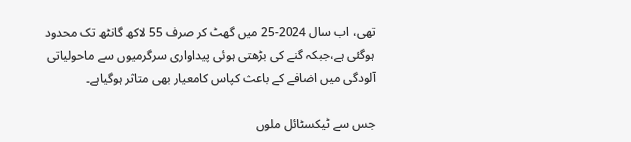تھی، اب سال 2024-25 میں گھٹ کر صرف 55 لاکھ گانٹھ تک محدود ہوگئی ہے،جبکہ گنے کی بڑھتی ہوئی پیداواری سرگرمیوں سے ماحولیاتی آلودگی میں اضافے کے باعث کپاس کامعیار بھی متاثر ہوگیاہے۔

جس سے ٹیکسٹائل ملوں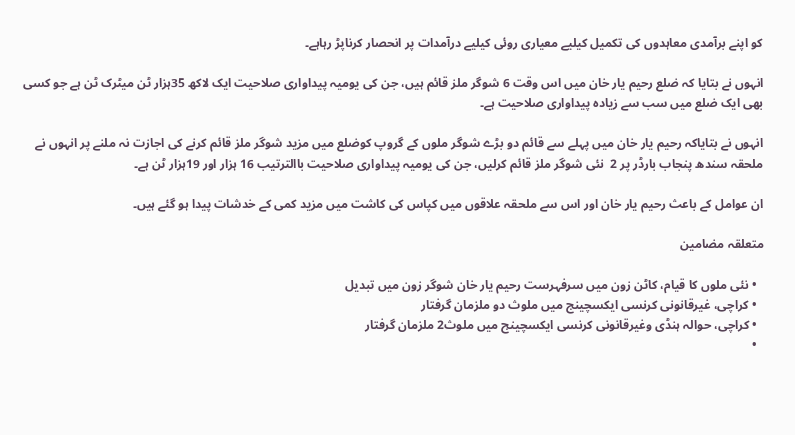کو اپنے برآمدی معاہدوں کی تکمیل کیلیے معیاری روئی کیلیے درآمدات پر انحصار کرناپڑ رہاہے۔

انہوں نے بتایا کہ ضلع رحیم یار خان میں اس وقت 6 شوگر ملز قائم ہیں، جن کی یومیہ پیداواری صلاحیت ایک لاکھ 35ہزار ٹن میٹرک ٹن ہے جو کسی بھی ایک ضلع میں سب سے زیادہ پیداواری صلاحیت ہے۔

انہوں نے بتایاکہ رحیم یار خان میں پہلے سے قائم دو بڑے شوگر ملوں کے گروپ کوضلع میں مزید شوگر ملز قائم کرنے کی اجازت نہ ملنے پر انہوں نے ملحقہ سندھ پنجاب بارڈر پر 2  نئی شوگر ملز قائم کرلیں، جن کی یومیہ پیداواری صلاحیت باالترتیب 16 ہزار اور 19ہزار ٹن ہے۔

ان عوامل کے باعث رحیم یار خان اور اس سے ملحقہ علاقوں میں کپاس کی کاشت میں مزید کمی کے خدشات پیدا ہو گئے ہیں۔

متعلقہ مضامین

  • نئی ملوں کا قیام، کاٹن زون میں سرفہرست رحیم یار خان شوگر زون میں تبدیل
  • کراچی، غیرقانونی کرنسی ایکسچینج میں ملوث دو ملزمان گرفتار
  • کراچی، حوالہ ہنڈی وغیرقانونی کرنسی ایکسچینج میں ملوث2 ملزمان گرفتار
  •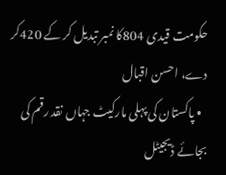حکومت قیدی 804کا نمبر تبدیل کر کے 420کر دے، احسن اقبال
  • پاکستان کی پہلی مارکیٹ جہاں نقد رقم کی بجائے ڈیجیٹل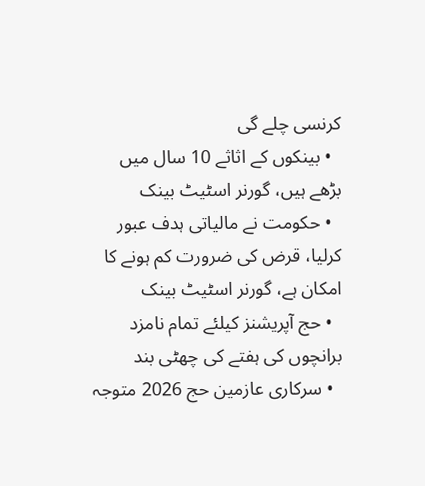کرنسی چلے گی
  • بینکوں کے اثاثے 10 سال میں بڑھے ہیں، گورنر اسٹیٹ بینک
  • حکومت نے مالیاتی ہدف عبور کرلیا، قرض کی ضرورت کم ہونے کا امکان ہے، گورنر اسٹیٹ بینک
  • حج آپریشنز کیلئے تمام نامزد برانچوں کی ہفتے کی چھٹی بند
  • سرکاری عازمین حج 2026 متوجہ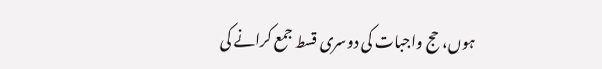ہوں، حج واجبات کی دوسری قسط جمع کرانے کی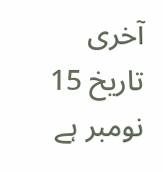آخری تاریخ 15 نومبر ہے